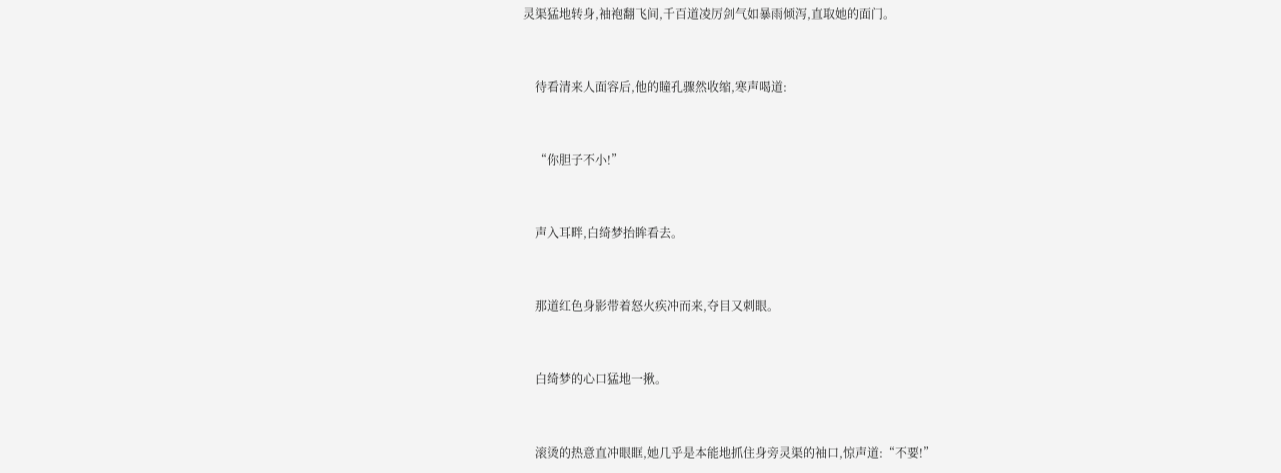灵渠猛地转身,袖袍翻飞间,千百道凌厉剑气如暴雨倾泻,直取她的面门。


    待看清来人面容后,他的瞳孔骤然收缩,寒声喝道:


    “你胆子不小!”


    声入耳畔,白绮梦抬眸看去。


    那道红色身影带着怒火疾冲而来,夺目又刺眼。


    白绮梦的心口猛地一揪。


    滚烫的热意直冲眼眶,她几乎是本能地抓住身旁灵渠的袖口,惊声道:“不要!”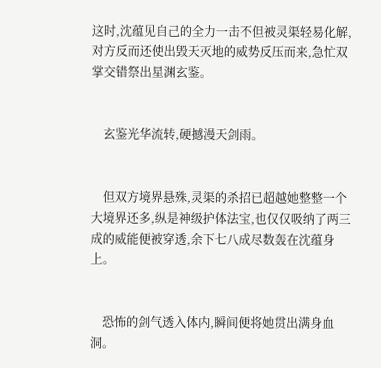这时,沈蕴见自己的全力一击不但被灵渠轻易化解,对方反而还使出毁天灭地的威势反压而来,急忙双掌交错祭出星渊玄鉴。


    玄鉴光华流转,硬撼漫天剑雨。


    但双方境界悬殊,灵渠的杀招已超越她整整一个大境界还多,纵是神级护体法宝,也仅仅吸纳了两三成的威能便被穿透,余下七八成尽数轰在沈蕴身上。


    恐怖的剑气透入体内,瞬间便将她贯出满身血洞。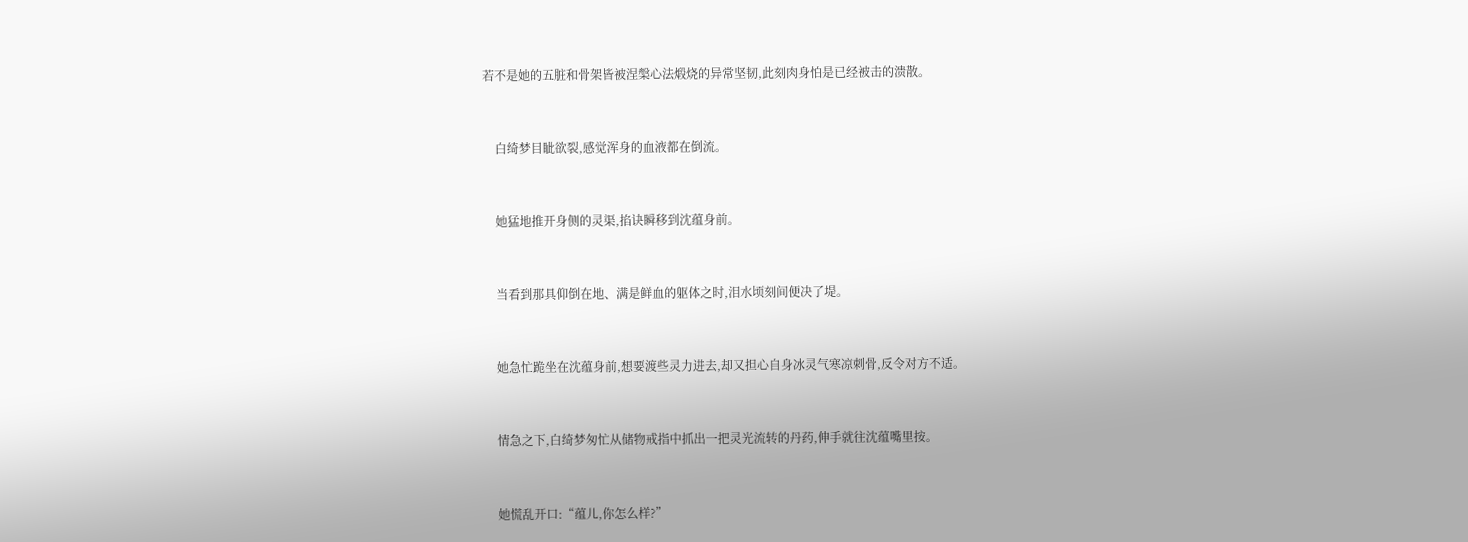若不是她的五脏和骨架皆被涅槃心法煅烧的异常坚韧,此刻肉身怕是已经被击的溃散。


    白绮梦目眦欲裂,感觉浑身的血液都在倒流。


    她猛地推开身侧的灵渠,掐诀瞬移到沈蕴身前。


    当看到那具仰倒在地、满是鲜血的躯体之时,泪水顷刻间便决了堤。


    她急忙跪坐在沈蕴身前,想要渡些灵力进去,却又担心自身冰灵气寒凉刺骨,反令对方不适。


    情急之下,白绮梦匆忙从储物戒指中抓出一把灵光流转的丹药,伸手就往沈蕴嘴里按。


    她慌乱开口:“蕴儿,你怎么样?”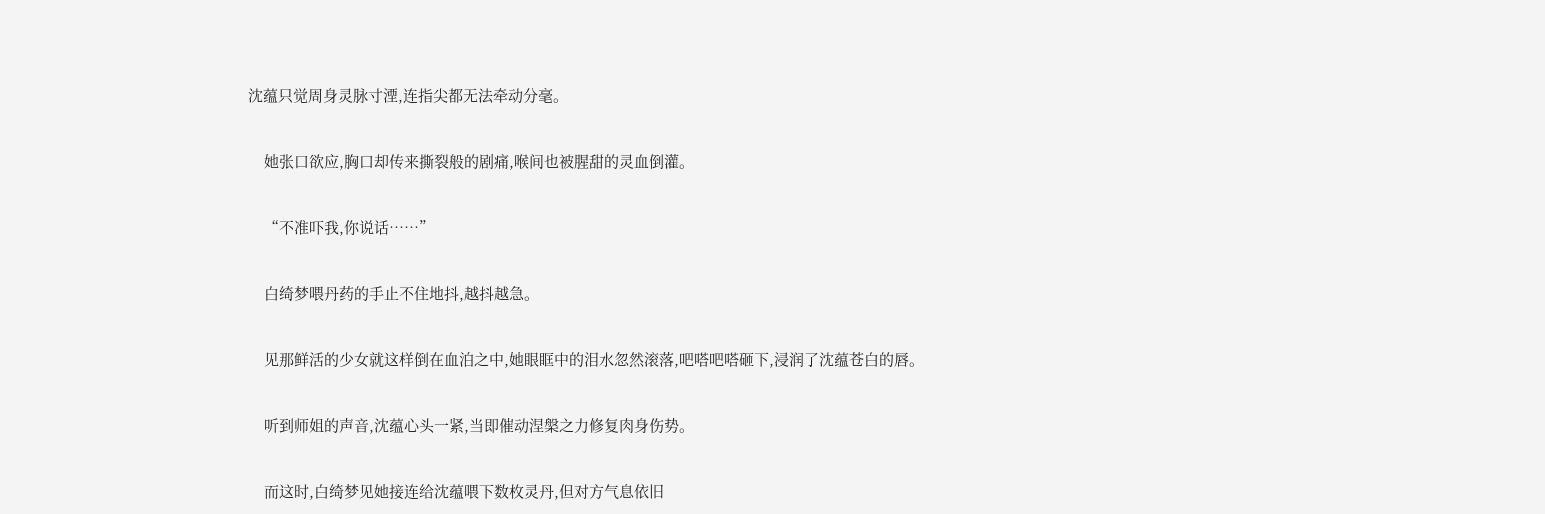沈蕴只觉周身灵脉寸湮,连指尖都无法牵动分毫。


    她张口欲应,胸口却传来撕裂般的剧痛,喉间也被腥甜的灵血倒灌。


    “不准吓我,你说话……”


    白绮梦喂丹药的手止不住地抖,越抖越急。


    见那鲜活的少女就这样倒在血泊之中,她眼眶中的泪水忽然滚落,吧嗒吧嗒砸下,浸润了沈蕴苍白的唇。


    听到师姐的声音,沈蕴心头一紧,当即催动涅槃之力修复肉身伤势。


    而这时,白绮梦见她接连给沈蕴喂下数枚灵丹,但对方气息依旧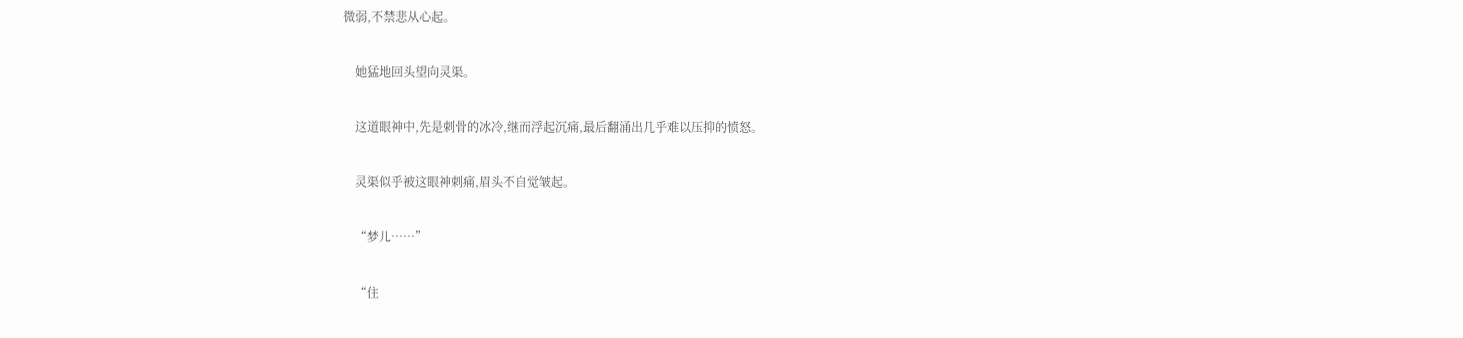微弱,不禁悲从心起。


    她猛地回头望向灵渠。


    这道眼神中,先是刺骨的冰冷,继而浮起沉痛,最后翻涌出几乎难以压抑的愤怒。


    灵渠似乎被这眼神刺痛,眉头不自觉皱起。


    “梦儿……”


    “住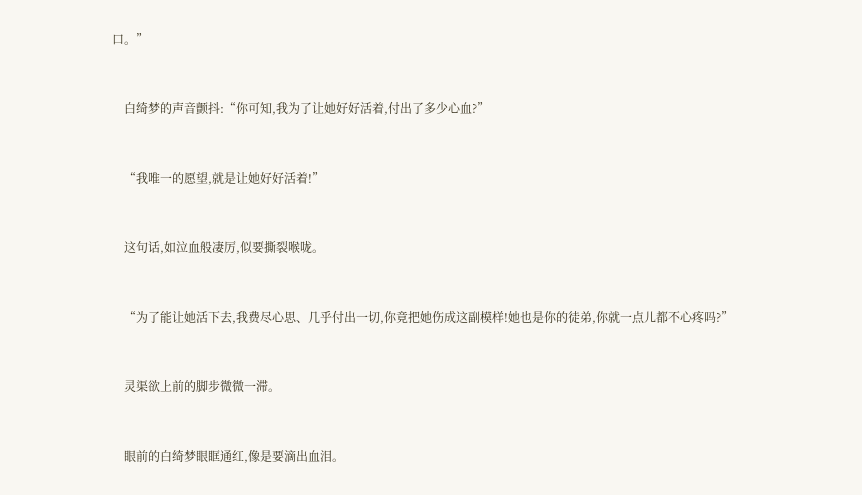口。”


    白绮梦的声音颤抖:“你可知,我为了让她好好活着,付出了多少心血?”


    “我唯一的愿望,就是让她好好活着!”


    这句话,如泣血般凄厉,似要撕裂喉咙。


    “为了能让她活下去,我费尽心思、几乎付出一切,你竟把她伤成这副模样!她也是你的徒弟,你就一点儿都不心疼吗?”


    灵渠欲上前的脚步微微一滞。


    眼前的白绮梦眼眶通红,像是要滴出血泪。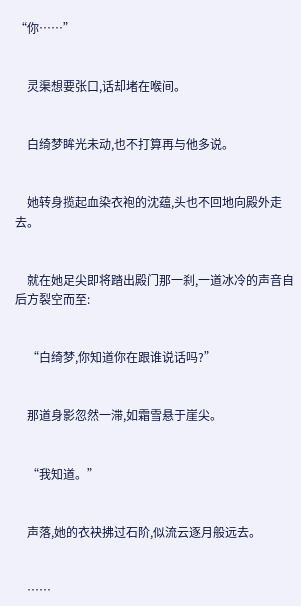“你……”


    灵渠想要张口,话却堵在喉间。


    白绮梦眸光未动,也不打算再与他多说。


    她转身揽起血染衣袍的沈蕴,头也不回地向殿外走去。


    就在她足尖即将踏出殿门那一刹,一道冰冷的声音自后方裂空而至:


    “白绮梦,你知道你在跟谁说话吗?”


    那道身影忽然一滞,如霜雪悬于崖尖。


    “我知道。”


    声落,她的衣袂拂过石阶,似流云逐月般远去。


    ……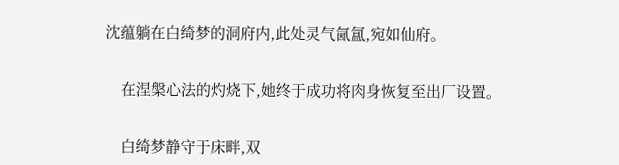沈蕴躺在白绮梦的洞府内,此处灵气氤氲,宛如仙府。


    在涅槃心法的灼烧下,她终于成功将肉身恢复至出厂设置。


    白绮梦静守于床畔,双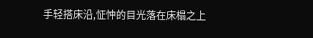手轻搭床沿,怔忡的目光落在床榻之上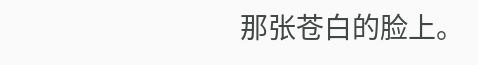那张苍白的脸上。